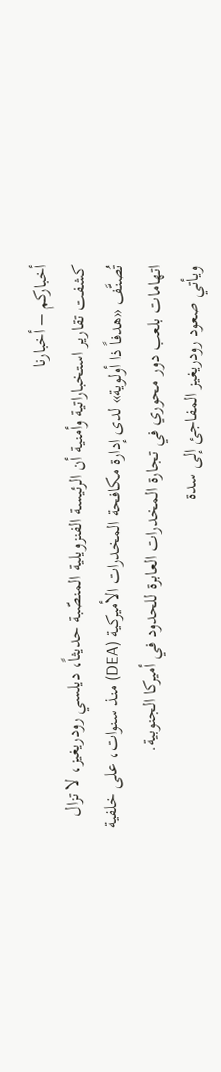أخباركم – أخبارنا
كشفت تقارير استخباراتية وأمنية أن الرئيسة الفنزويلية المنصّبة حديثاً، ديلسي رودريغيز، لا تزال تُصنَّف «هدفاً ذا أولوية» لدى إدارة مكافحة المخدرات الأميركية (DEA) منذ سنوات، على خلفية اتهامات بلعب دور محوري في تجارة المخدرات العابرة للحدود في أميركا الجنوبية.
ويأتي صعود رودريغيز المفاجئ إلى سدة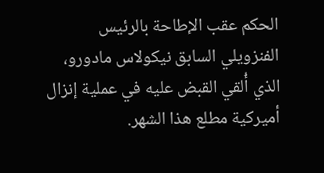الحكم عقب الإطاحة بالرئيس الفنزويلي السابق نيكولاس مادورو، الذي أُلقي القبض عليه في عملية إنزال أميركية مطلع هذا الشهر.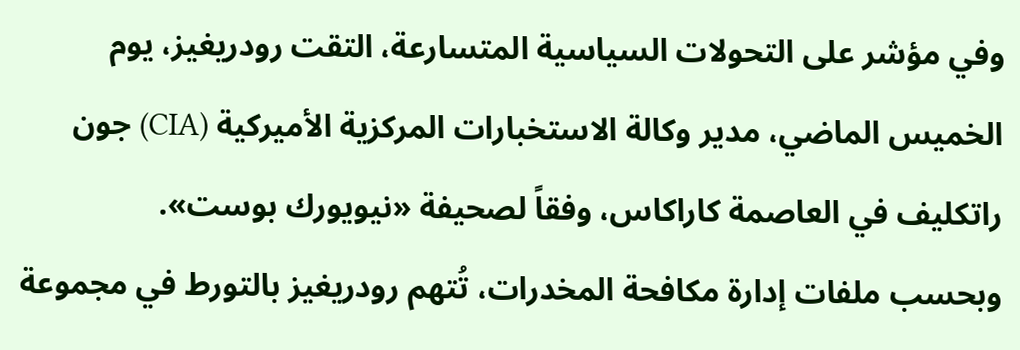وفي مؤشر على التحولات السياسية المتسارعة، التقت رودريغيز، يوم الخميس الماضي، مدير وكالة الاستخبارات المركزية الأميركية (CIA) جون راتكليف في العاصمة كاراكاس، وفقاً لصحيفة «نيويورك بوست».
وبحسب ملفات إدارة مكافحة المخدرات، تُتهم رودريغيز بالتورط في مجموعة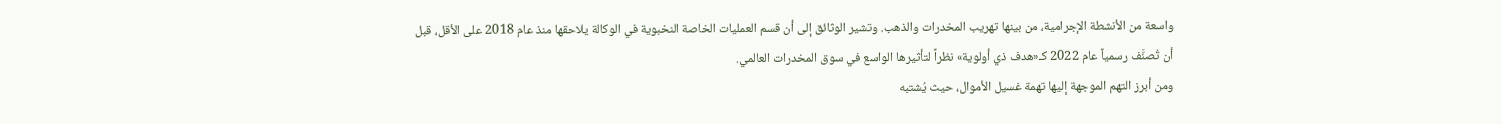واسعة من الأنشطة الإجرامية، من بينها تهريب المخدرات والذهب. وتشير الوثائق إلى أن قسم العمليات الخاصة النخبوية في الوكالة يلاحقها منذ عام 2018 على الأقل، قبل أن تُصنَّف رسمياً عام 2022 كـ«هدف ذي أولوية» نظراً لتأثيرها الواسع في سوق المخدرات العالمي.
ومن أبرز التهم الموجهة إليها تهمة غسيل الأموال، حيث يُشتبه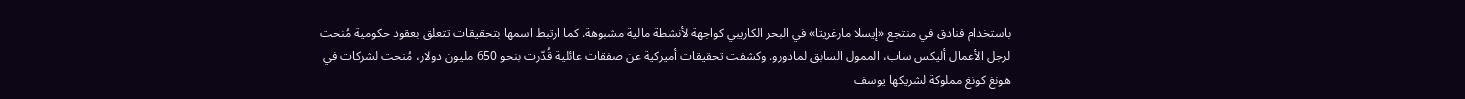باستخدام فنادق في منتجع «إيسلا مارغريتا» في البحر الكاريبي كواجهة لأنشطة مالية مشبوهة. كما ارتبط اسمها بتحقيقات تتعلق بعقود حكومية مُنحت لرجل الأعمال أليكس ساب، الممول السابق لمادورو. وكشفت تحقيقات أميركية عن صفقات عائلية قُدّرت بنحو 650 مليون دولار، مُنحت لشركات في هونغ كونغ مملوكة لشريكها يوسف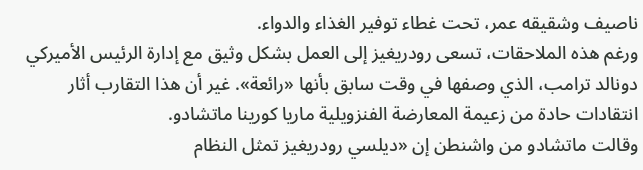ناصيف وشقيقه عمر، تحت غطاء توفير الغذاء والدواء.
ورغم هذه الملاحقات، تسعى رودريغيز إلى العمل بشكل وثيق مع إدارة الرئيس الأميركي دونالد ترامب، الذي وصفها في وقت سابق بأنها «رائعة». غير أن هذا التقارب أثار انتقادات حادة من زعيمة المعارضة الفنزويلية ماريا كورينا ماتشادو.
وقالت ماتشادو من واشنطن إن «ديلسي رودريغيز تمثل النظام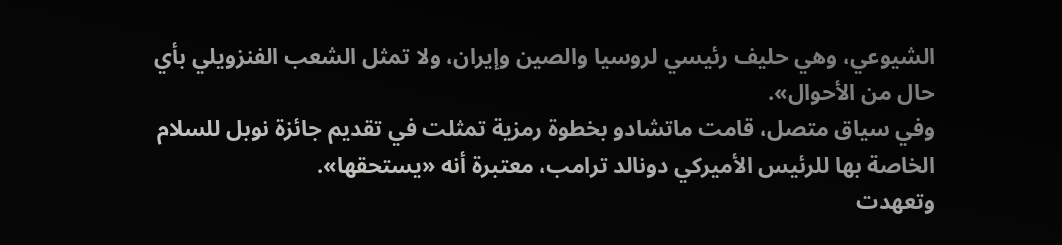الشيوعي، وهي حليف رئيسي لروسيا والصين وإيران، ولا تمثل الشعب الفنزويلي بأي حال من الأحوال».
وفي سياق متصل، قامت ماتشادو بخطوة رمزية تمثلت في تقديم جائزة نوبل للسلام الخاصة بها للرئيس الأميركي دونالد ترامب، معتبرة أنه «يستحقها».
وتعهدت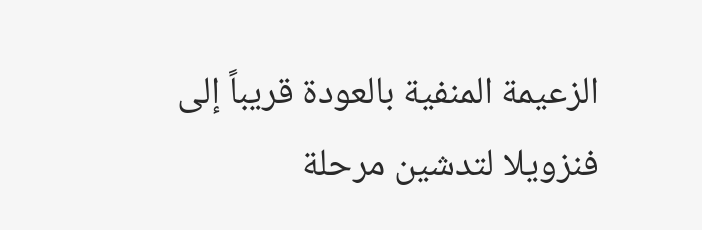الزعيمة المنفية بالعودة قريباً إلى فنزويلا لتدشين مرحلة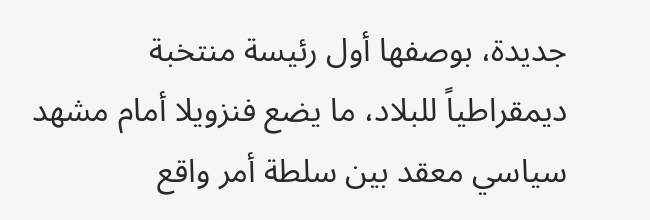جديدة، بوصفها أول رئيسة منتخبة ديمقراطياً للبلاد، ما يضع فنزويلا أمام مشهد سياسي معقد بين سلطة أمر واقع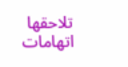تلاحقها اتهامات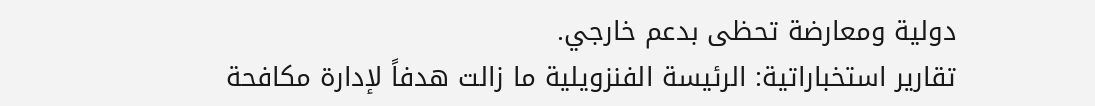دولية ومعارضة تحظى بدعم خارجي.
تقارير استخباراتية: الرئيسة الفنزويلية ما زالت هدفاً لإدارة مكافحة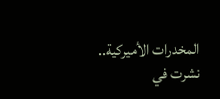المخدرات الأميركية..
نشرت في